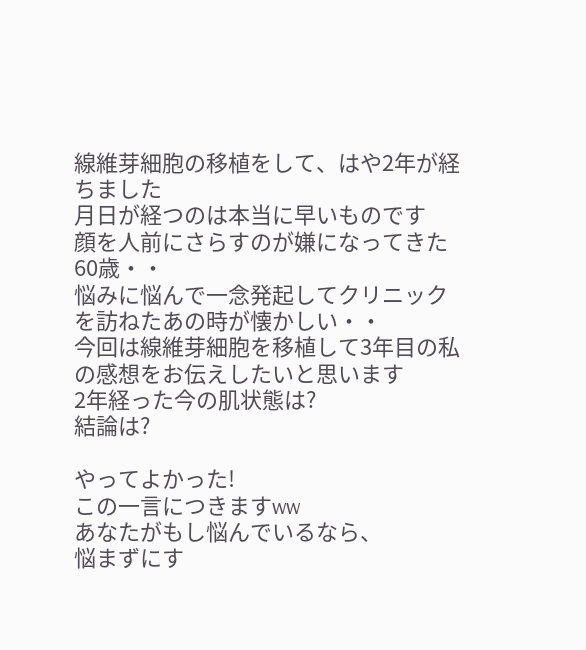線維芽細胞の移植をして、はや2年が経ちました
月日が経つのは本当に早いものです
顔を人前にさらすのが嫌になってきた60歳・・
悩みに悩んで一念発起してクリニックを訪ねたあの時が懐かしい・・
今回は線維芽細胞を移植して3年目の私の感想をお伝えしたいと思います
2年経った今の肌状態は?
結論は?

やってよかった!
この一言につきますww
あなたがもし悩んでいるなら、
悩まずにす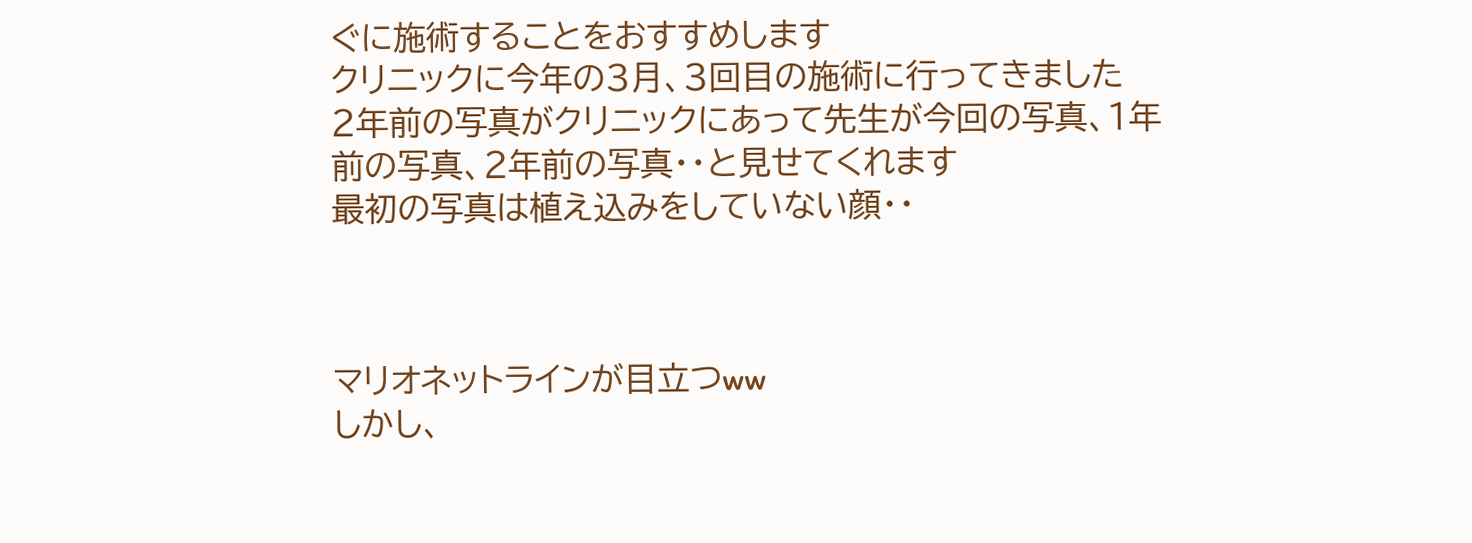ぐに施術することをおすすめします
クリニックに今年の3月、3回目の施術に行ってきました
2年前の写真がクリニックにあって先生が今回の写真、1年前の写真、2年前の写真・・と見せてくれます
最初の写真は植え込みをしていない顔・・



マリオネットラインが目立つww
しかし、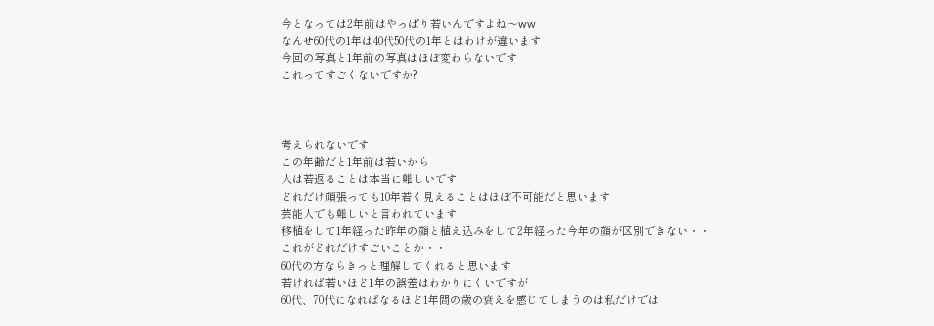今となっては2年前はやっぱり若いんですよね〜ww
なんせ60代の1年は40代50代の1年とはわけが違います
今回の写真と1年前の写真はほぼ変わらないです
これってすごくないですか?



考えられないです
この年齢だと1年前は若いから
人は若返ることは本当に難しいです
どれだけ頑張っても10年若く見えることはほぼ不可能だと思います
芸能人でも難しいと言われています
移植をして1年経った昨年の顔と植え込みをして2年経った今年の顔が区別できない・・
これがどれだけすごいことか・・
60代の方ならきっと理解してくれると思います
若ければ若いほど1年の誤差はわかりにくいですが
60代、70代になればなるほど1年間の歳の衰えを感じてしまうのは私だけでは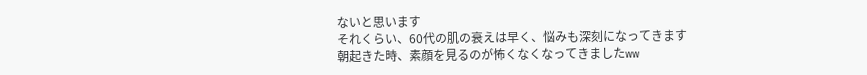ないと思います
それくらい、60代の肌の衰えは早く、悩みも深刻になってきます
朝起きた時、素顔を見るのが怖くなくなってきましたww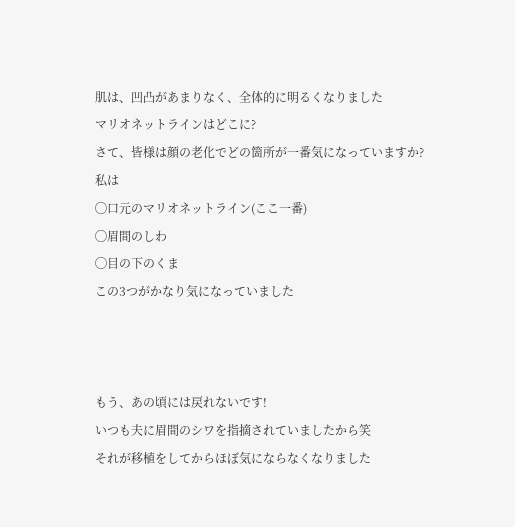肌は、凹凸があまりなく、全体的に明るくなりました
マリオネットラインはどこに?
さて、皆様は顔の老化でどの箇所が一番気になっていますか?
私は
◯口元のマリオネットライン(ここ一番)
◯眉間のしわ
◯目の下のくま
この3つがかなり気になっていました



もう、あの頃には戻れないです!
いつも夫に眉間のシワを指摘されていましたから笑
それが移植をしてからほぼ気にならなくなりました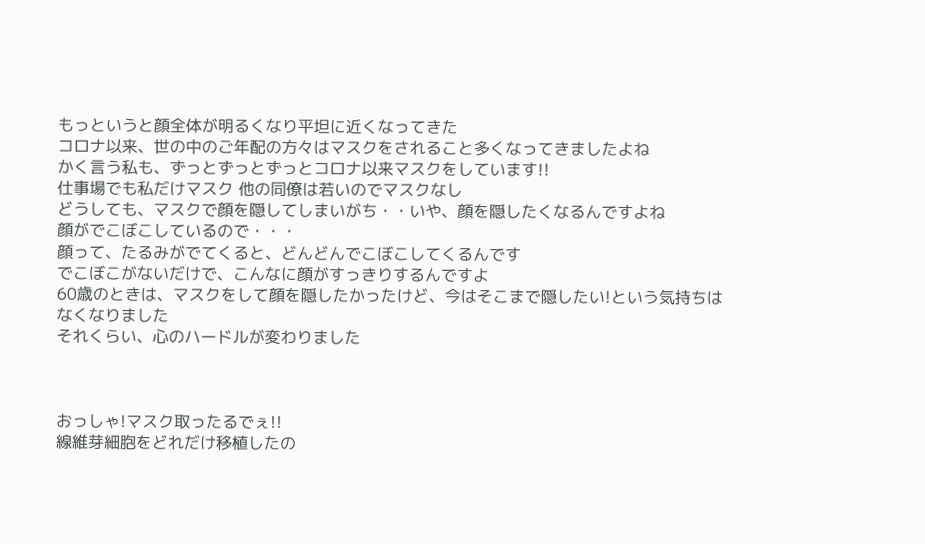もっというと顔全体が明るくなり平坦に近くなってきた
コロナ以来、世の中のご年配の方々はマスクをされること多くなってきましたよね
かく言う私も、ずっとずっとずっとコロナ以来マスクをしています!!
仕事場でも私だけマスク 他の同僚は若いのでマスクなし
どうしても、マスクで顔を隠してしまいがち・・いや、顔を隠したくなるんですよね
顔がでこぼこしているので・・・
顔って、たるみがでてくると、どんどんでこぼこしてくるんです
でこぼこがないだけで、こんなに顔がすっきりするんですよ
60歳のときは、マスクをして顔を隠したかったけど、今はそこまで隠したい!という気持ちはなくなりました
それくらい、心のハードルが変わりました



おっしゃ!マスク取ったるでぇ!!
線維芽細胞をどれだけ移植したの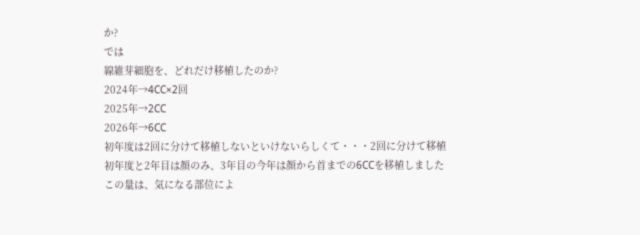か?
では
線維芽細胞を、どれだけ移植したのか?
2024年→4CC×2回
2025年→2CC
2026年→6CC
初年度は2回に分けて移植しないといけないらしくて・・・2回に分けて移植
初年度と2年目は顔のみ、3年目の今年は顔から首までの6CCを移植しました
この量は、気になる部位によ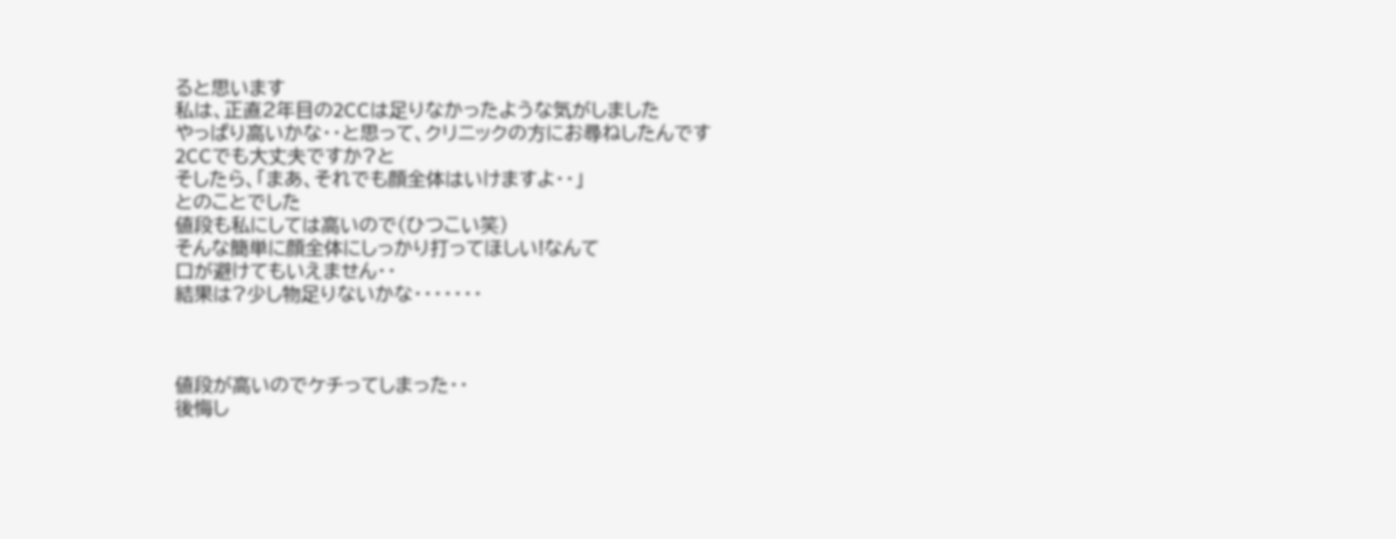ると思います
私は、正直2年目の2CCは足りなかったような気がしました
やっぱり高いかな・・と思って、クリニックの方にお尋ねしたんです
2CCでも大丈夫ですか?と
そしたら、「まあ、それでも顔全体はいけますよ・・」
とのことでした
値段も私にしては高いので(ひつこい笑)
そんな簡単に顔全体にしっかり打ってほしい!なんて
口が避けてもいえません・・
結果は?少し物足りないかな・・・・・・・



値段が高いのでケチってしまった・・
後悔し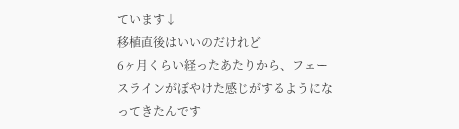ています↓
移植直後はいいのだけれど
6ヶ月くらい経ったあたりから、フェースラインがぼやけた感じがするようになってきたんです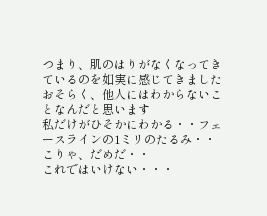つまり、肌のはりがなくなってきているのを如実に感じてきました
おそらく、他人にはわからないことなんだと思います
私だけがひそかにわかる・・フェースラインの1ミリのたるみ・・
こりゃ、だめだ・・
これではいけない・・・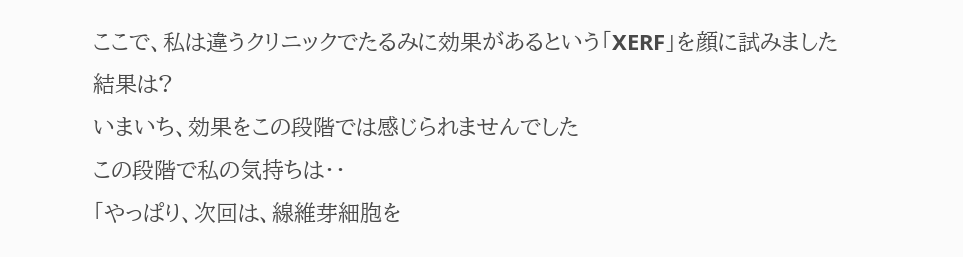ここで、私は違うクリニックでたるみに効果があるという「XERF」を顔に試みました
結果は?
いまいち、効果をこの段階では感じられませんでした
この段階で私の気持ちは・・
「やっぱり、次回は、線維芽細胞を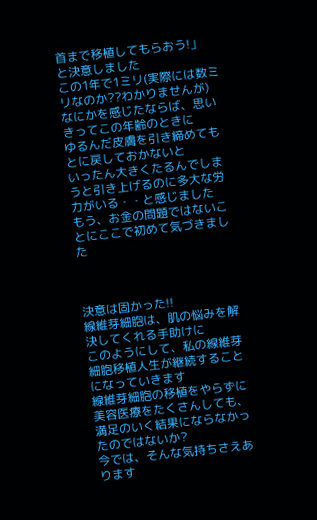首まで移植してもらおう!」
と決意しました
この1年で1ミリ(実際には数ミリなのか??わかりませんが)
なにかを感じたならば、思いきってこの年齢のときに
ゆるんだ皮膚を引き締めてもとに戻しておかないと
いったん大きくたるんでしまうと引き上げるのに多大な労力がいる・・と感じました
もう、お金の問題ではないことにここで初めて気づきました



決意は固かった!!
線維芽細胞は、肌の悩みを解決してくれる手助けに
このようにして、私の線維芽細胞移植人生が継続することになっていきます
線維芽細胞の移植をやらずに美容医療をたくさんしても、満足のいく結果にならなかったのではないか?
今では、そんな気持ちさえあります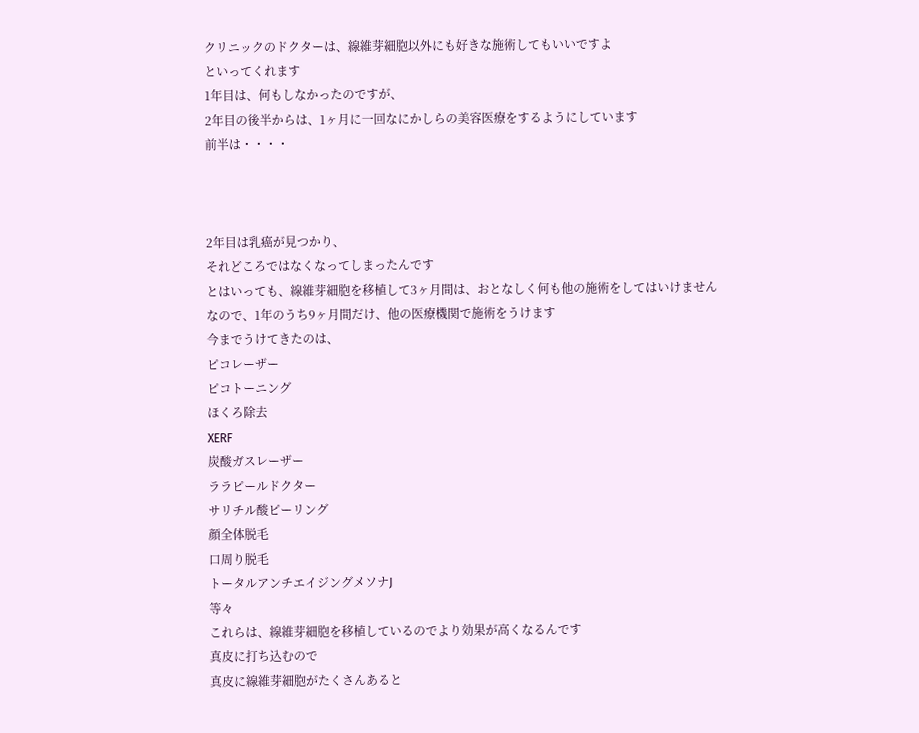クリニックのドクターは、線維芽細胞以外にも好きな施術してもいいですよ
といってくれます
1年目は、何もしなかったのですが、
2年目の後半からは、1ヶ月に一回なにかしらの美容医療をするようにしています
前半は・・・・



2年目は乳癌が見つかり、
それどころではなくなってしまったんです
とはいっても、線維芽細胞を移植して3ヶ月間は、おとなしく何も他の施術をしてはいけません
なので、1年のうち9ヶ月間だけ、他の医療機関で施術をうけます
今までうけてきたのは、
ピコレーザー
ピコトーニング
ほくろ除去
XERF
炭酸ガスレーザー
ララピールドクター
サリチル酸ピーリング
顔全体脱毛
口周り脱毛
トータルアンチエイジングメソナJ
等々
これらは、線維芽細胞を移植しているのでより効果が高くなるんです
真皮に打ち込むので
真皮に線維芽細胞がたくさんあると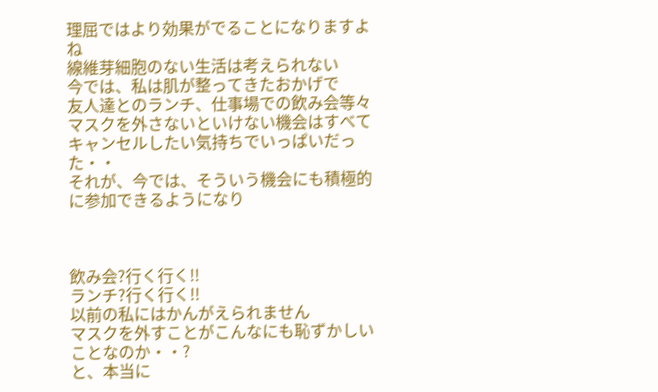理屈ではより効果がでることになりますよね
線維芽細胞のない生活は考えられない
今では、私は肌が整ってきたおかげで
友人達とのランチ、仕事場での飲み会等々
マスクを外さないといけない機会はすべてキャンセルしたい気持ちでいっぱいだった・・
それが、今では、そういう機会にも積極的に参加できるようになり



飲み会?行く行く!!
ランチ?行く行く!!
以前の私にはかんがえられません
マスクを外すことがこんなにも恥ずかしいことなのか・・?
と、本当に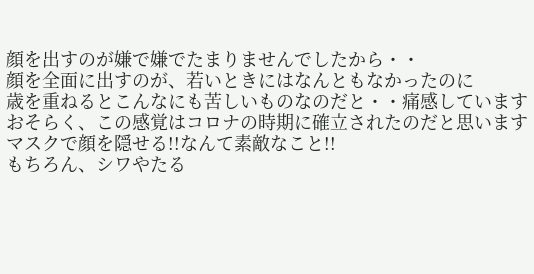顔を出すのが嫌で嫌でたまりませんでしたから・・
顔を全面に出すのが、若いときにはなんともなかったのに
歳を重ねるとこんなにも苦しいものなのだと・・痛感しています
おそらく、この感覚はコロナの時期に確立されたのだと思います
マスクで顔を隠せる!!なんて素敵なこと!!
もちろん、シワやたる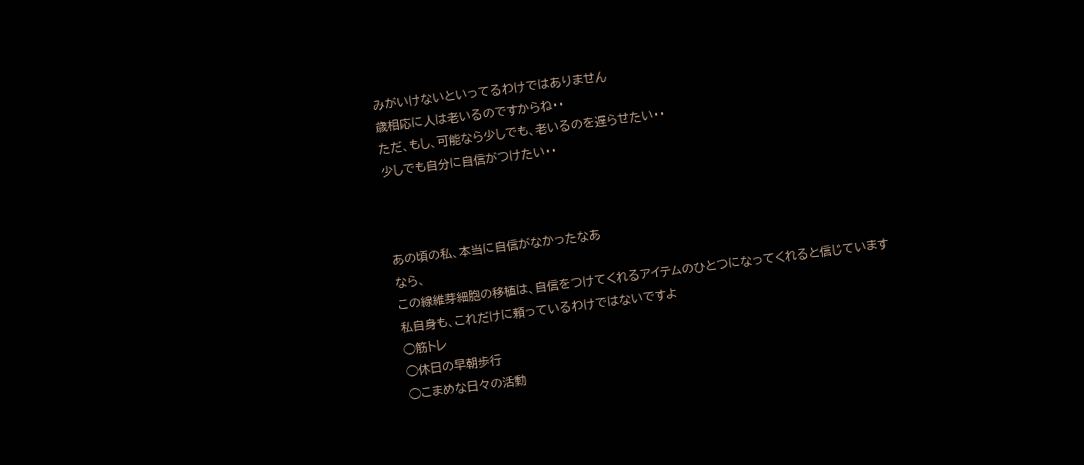みがいけないといってるわけではありません
歳相応に人は老いるのですからね・・
ただ、もし、可能なら少しでも、老いるのを遅らせたい・・
少しでも自分に自信がつけたい・・



あの頃の私、本当に自信がなかったなあ
なら、
この線維芽細胞の移植は、自信をつけてくれるアイテムのひとつになってくれると信じています
私自身も、これだけに頼っているわけではないですよ
◯筋トレ
◯休日の早朝歩行
◯こまめな日々の活動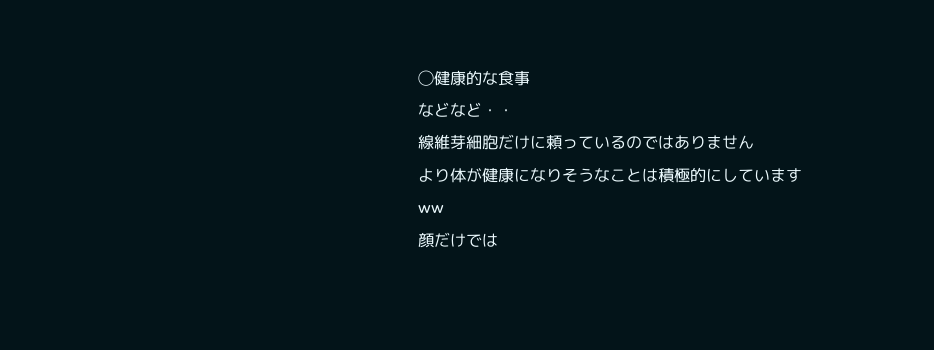◯健康的な食事
などなど・・
線維芽細胞だけに頼っているのではありません
より体が健康になりそうなことは積極的にしていますww
顔だけでは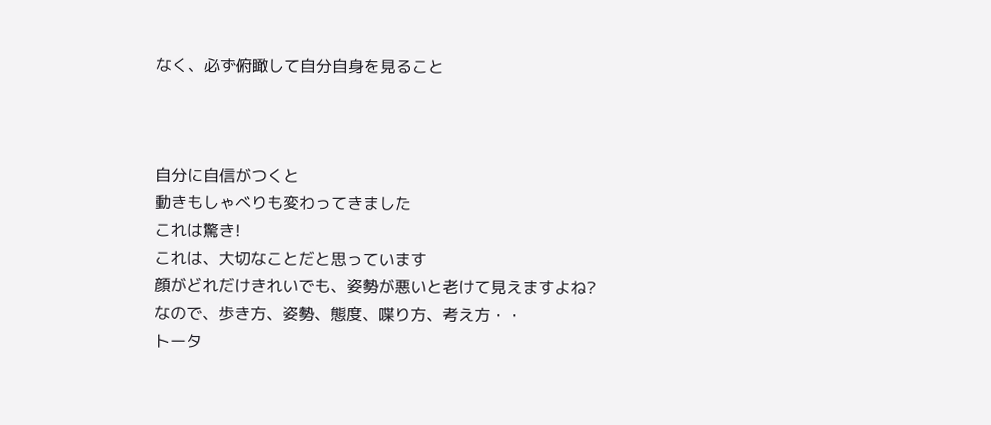なく、必ず俯瞰して自分自身を見ること



自分に自信がつくと
動きもしゃべりも変わってきました
これは驚き!
これは、大切なことだと思っています
顔がどれだけきれいでも、姿勢が悪いと老けて見えますよね?
なので、歩き方、姿勢、態度、喋り方、考え方・・
トータ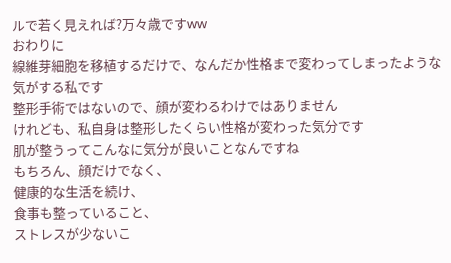ルで若く見えれば?万々歳ですww
おわりに
線維芽細胞を移植するだけで、なんだか性格まで変わってしまったような気がする私です
整形手術ではないので、顔が変わるわけではありません
けれども、私自身は整形したくらい性格が変わった気分です
肌が整うってこんなに気分が良いことなんですね
もちろん、顔だけでなく、
健康的な生活を続け、
食事も整っていること、
ストレスが少ないこ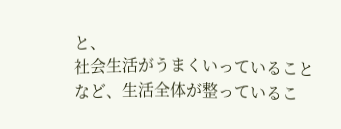と、
社会生活がうまくいっていること
など、生活全体が整っているこ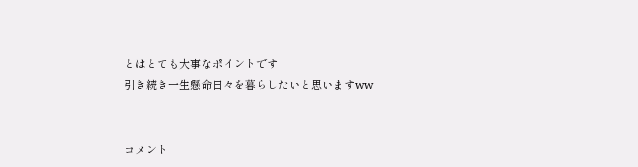とはとても大事なポイントです
引き続き一生懸命日々を暮らしたいと思いますww


コメント